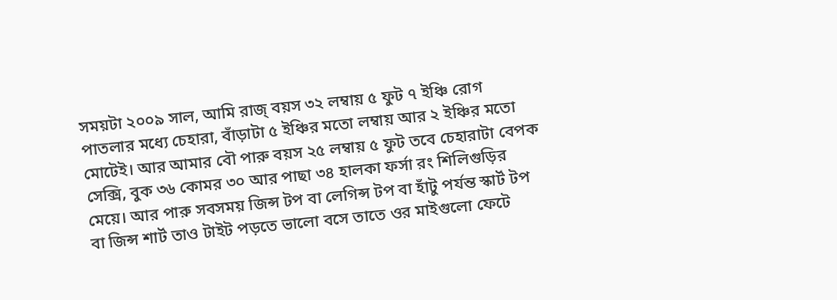সময়টা ২০০৯ সাল, আমি রাজ্ বয়স ৩২ লম্বায় ৫ ফুট ৭ ইঞ্চি রোগ পাতলার মধ্যে চেহারা, বাঁড়াটা ৫ ইঞ্চির মতো লম্বায় আর ২ ইঞ্চির মতো মোটেই। আর আমার বৌ পারু বয়স ২৫ লম্বায় ৫ ফুট তবে চেহারাটা বেপক সেক্সি, বুক ৩৬ কোমর ৩০ আর পাছা ৩৪ হালকা ফর্সা রং শিলিগুড়ির মেয়ে। আর পারু সবসময় জিন্স টপ বা লেগিন্স টপ বা হাঁটু পর্যন্ত স্কার্ট টপ বা জিন্স শার্ট তাও টাইট পড়তে ভালো বসে তাতে ওর মাইগুলো ফেটে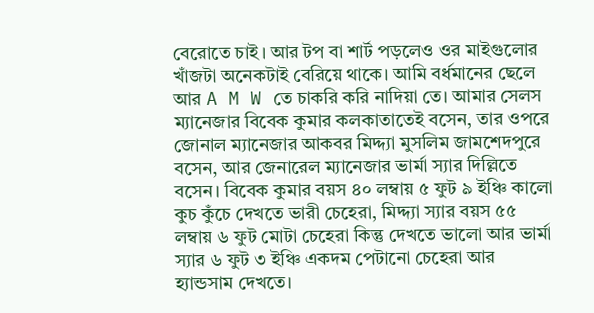বেরোতে চাই। আর টপ বা শার্ট পড়লেও ওর মাইগুলোর খাঁজটা অনেকটাই বেরিয়ে থাকে। আমি বর্ধমানের ছেলে আর A M W তে চাকরি করি নাদিয়া তে। আমার সেলস ম্যানেজার বিবেক কুমার কলকাতাতেই বসেন, তার ওপরে জোনাল ম্যানেজার আকবর মিদ্দ্যা মুসলিম জামশেদপুরে বসেন, আর জেনারেল ম্যানেজার ভার্মা স্যার দিল্লিতে বসেন। বিবেক কুমার বয়স ৪০ লম্বায় ৫ ফুট ৯ ইঞ্চি কালো কুচ কুঁচে দেখতে ভারী চেহেরা, মিদ্দ্যা স্যার বয়স ৫৫ লম্বায় ৬ ফুট মোটা চেহেরা কিন্তু দেখতে ভালো আর ভার্মা স্যার ৬ ফুট ৩ ইঞ্চি একদম পেটানো চেহেরা আর হ্যান্ডসাম দেখতে।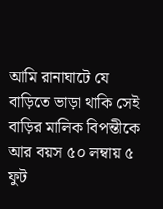আমি রানাঘাটে যে বাড়িতে ভাড়া থাকি সেই বাড়ির মালিক বিপন্তীকে আর বয়স ৫০ লম্বায় ৫ ফুট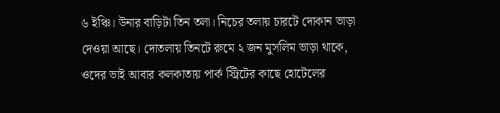৬ ইঞ্চি। উনার বাড়িটা তিন তলা। নিচের তলায় চারটে দোকান ভাড়া দেওয়া আছে। দোতলায় তিনটে রুমে ২ জন মুসলিম ভাড়া থাকে, ওদের ভাই আবার কলকাতায় পার্ক স্ট্রিটের কাছে হোটেলের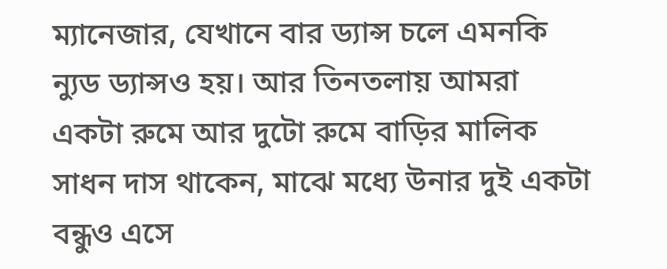ম্যানেজার, যেখানে বার ড্যান্স চলে এমনকি ন্যুড ড্যান্সও হয়। আর তিনতলায় আমরা একটা রুমে আর দুটো রুমে বাড়ির মালিক সাধন দাস থাকেন, মাঝে মধ্যে উনার দুই একটা বন্ধুও এসে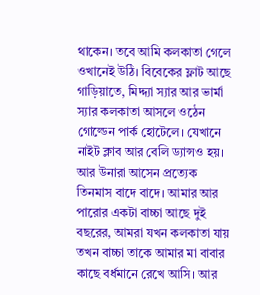থাকেন। তবে আমি কলকাতা গেলে ওখানেই উঠি। বিবেকের ফ্লাট আছে গাড়িয়াতে, মিদ্দ্যা স্যার আর ভার্মা স্যার কলকাতা আসলে ওঠেন গোল্ডেন পার্ক হোটেলে। যেখানে নাইট ক্লাব আর বেলি ড্যান্সও হয়। আর উনারা আসেন প্রত্যেক তিনমাস বাদে বাদে। আমার আর পারোর একটা বাচ্চা আছে দুই বছরের, আমরা যখন কলকাতা যায় তখন বাচ্চা তাকে আমার মা বাবার কাছে বর্ধমানে রেখে আসি। আর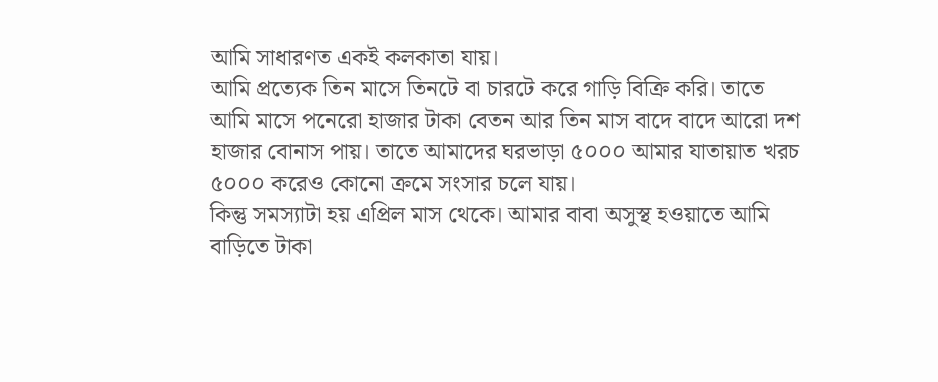আমি সাধারণত একই কলকাতা যায়।
আমি প্রত্যেক তিন মাসে তিনটে বা চারটে করে গাড়ি বিক্রি করি। তাতে আমি মাসে পনেরো হাজার টাকা বেতন আর তিন মাস বাদে বাদে আরো দশ হাজার বোনাস পায়। তাতে আমাদের ঘরভাড়া ৫০০০ আমার যাতায়াত খরচ ৫০০০ করেও কোনো ক্রমে সংসার চলে যায়।
কিন্তু সমস্যাটা হয় এপ্রিল মাস থেকে। আমার বাবা অসুস্থ হওয়াতে আমি বাড়িতে টাকা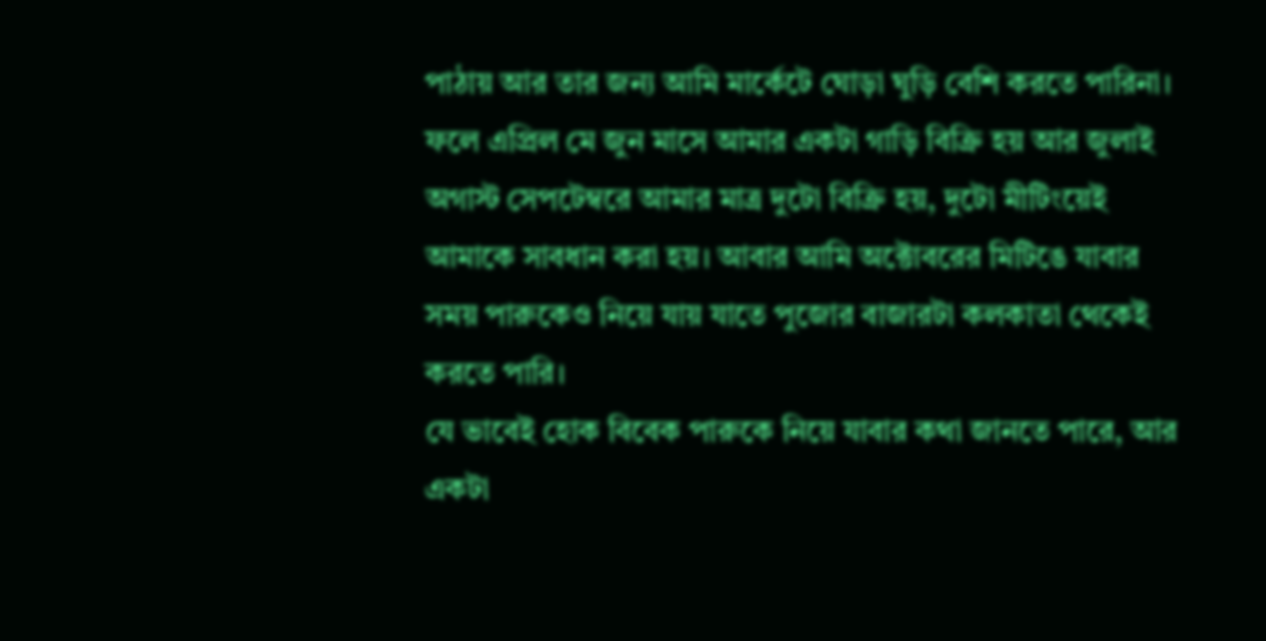পাঠায় আর তার জন্য আমি মার্কেটে ঘোড়া ঘুড়ি বেশি করতে পারিনা। ফলে এপ্রিল মে জুন মাসে আমার একটা গাড়ি বিক্রি হয় আর জুলাই অগাস্ট সেপটেম্বরে আমার মাত্র দুটো বিক্রি হয়, দুটো মীটিংয়েই আমাকে সাবধান করা হয়। আবার আমি অক্টোবরের মিটিঙে যাবার সময় পারুকেও নিয়ে যায় যাতে পুজোর বাজারটা কলকাতা থেকেই করতে পারি।
যে ভাবেই হোক বিবেক পারুকে নিয়ে যাবার কথা জানতে পারে, আর একটা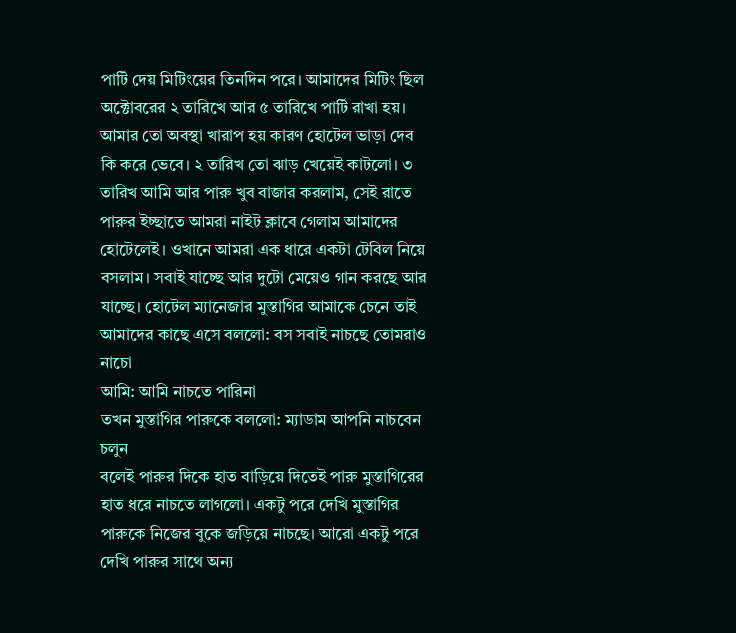পার্টি দেয় মিটিংয়ের তিনদিন পরে। আমাদের মিটিং ছিল অক্টোবরের ২ তারিখে আর ৫ তারিখে পার্টি রাখা হয়। আমার তো অবস্থা খারাপ হয় কারণ হোটেল ভাড়া দেব কি করে ভেবে। ২ তারিখ তো ঝাড় খেয়েই কাটলো। ৩ তারিখ আমি আর পারু খুব বাজার করলাম, সেই রাতে পারুর ইচ্ছাতে আমরা নাইট ক্লাবে গেলাম আমাদের হোটেলেই। ওখানে আমরা এক ধারে একটা টেবিল নিয়ে বসলাম। সবাই যাচ্ছে আর দুটো মেয়েও গান করছে আর যাচ্ছে। হোটেল ম্যানেজার মুস্তাগির আমাকে চেনে তাই আমাদের কাছে এসে বললো: বস সবাই নাচছে তোমরাও নাচো
আমি: আমি নাচতে পারিনা
তখন মুস্তাগির পারুকে বললো: ম্যাডাম আপনি নাচবেন চলুন
বলেই পারুর দিকে হাত বাড়িয়ে দিতেই পারু মুস্তাগিরের হাত ধরে নাচতে লাগলো। একটু পরে দেখি মুস্তাগির পারুকে নিজের বুকে জড়িয়ে নাচছে। আরো একটু পরে দেখি পারুর সাথে অন্য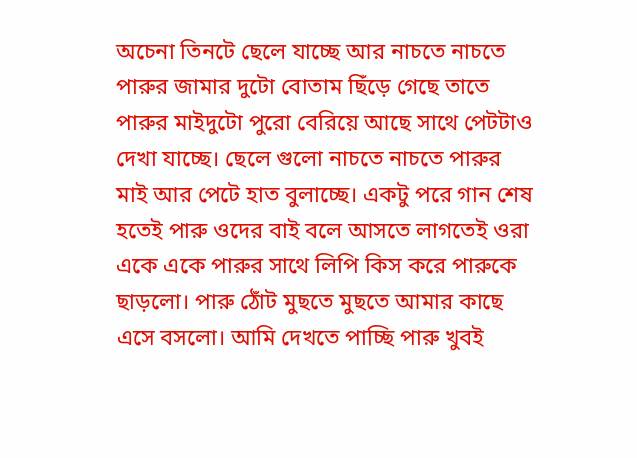অচেনা তিনটে ছেলে যাচ্ছে আর নাচতে নাচতে পারুর জামার দুটো বোতাম ছিঁড়ে গেছে তাতে পারুর মাইদুটো পুরো বেরিয়ে আছে সাথে পেটটাও দেখা যাচ্ছে। ছেলে গুলো নাচতে নাচতে পারুর মাই আর পেটে হাত বুলাচ্ছে। একটু পরে গান শেষ হতেই পারু ওদের বাই বলে আসতে লাগতেই ওরা একে একে পারুর সাথে লিপি কিস করে পারুকে ছাড়লো। পারু ঠোঁট মুছতে মুছতে আমার কাছে এসে বসলো। আমি দেখতে পাচ্ছি পারু খুবই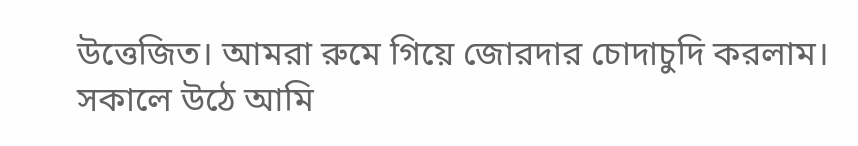উত্তেজিত। আমরা রুমে গিয়ে জোরদার চোদাচুদি করলাম। সকালে উঠে আমি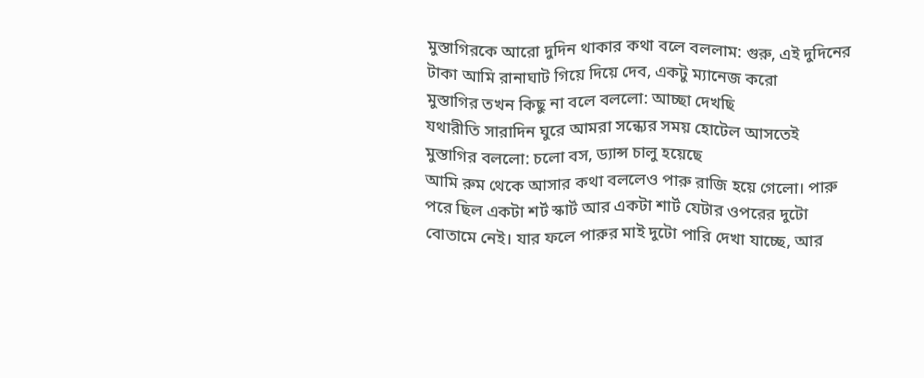মুস্তাগিরকে আরো দুদিন থাকার কথা বলে বললাম: গুরু, এই দুদিনের টাকা আমি রানাঘাট গিয়ে দিয়ে দেব, একটু ম্যানেজ করো
মুস্তাগির তখন কিছু না বলে বললো: আচ্ছা দেখছি
যথারীতি সারাদিন ঘুরে আমরা সন্ধ্যের সময় হোটেল আসতেই মুস্তাগির বললো: চলো বস, ড্যান্স চালু হয়েছে
আমি রুম থেকে আসার কথা বললেও পারু রাজি হয়ে গেলো। পারু পরে ছিল একটা শর্ট স্কার্ট আর একটা শার্ট যেটার ওপরের দুটো বোতামে নেই। যার ফলে পারুর মাই দুটো পারি দেখা যাচ্ছে, আর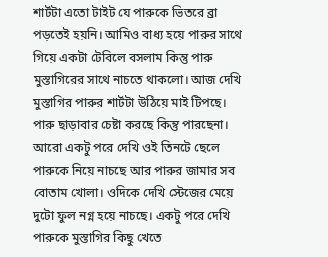শার্টটা এতো টাইট যে পারুকে ভিতরে ব্রা পড়তেই হয়নি। আমিও বাধ্য হয়ে পারুর সাথে গিয়ে একটা টেবিলে বসলাম কিন্তু পারু মুস্তাগিরের সাথে নাচতে থাকলো। আজ দেখি মুস্তাগির পারুর শার্টটা উঠিয়ে মাই টিপছে। পারু ছাড়াবার চেষ্টা করছে কিন্তু পারছেনা। আরো একটু পরে দেখি ওই তিনটে ছেলে পারুকে নিয়ে নাচছে আর পারুর জামার সব বোতাম খোলা। ওদিকে দেখি স্টেজের মেয়ে দুটো ফুল নগ্ন হয়ে নাচছে। একটু পরে দেখি পারুকে মুস্তাগির কিছু খেতে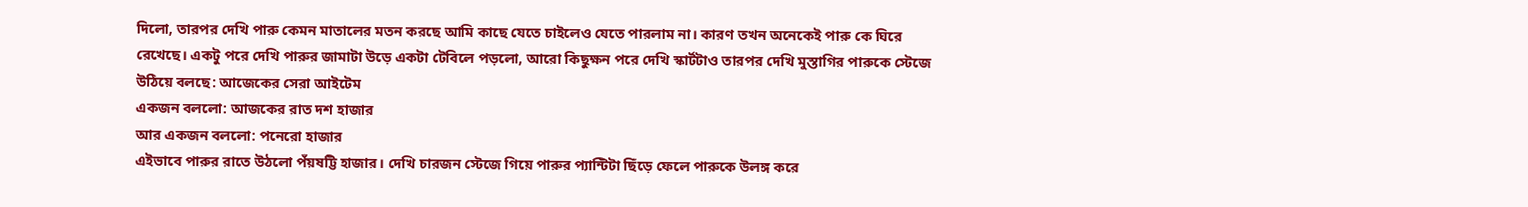দিলো, তারপর দেখি পারু কেমন মাতালের মতন করছে আমি কাছে যেতে চাইলেও যেতে পারলাম না। কারণ তখন অনেকেই পারু কে ঘিরে রেখেছে। একটু পরে দেখি পারুর জামাটা উড়ে একটা টেবিলে পড়লো, আরো কিছুক্ষন পরে দেখি স্কার্টটাও তারপর দেখি মুস্তাগির পারুকে স্টেজে উঠিয়ে বলছে: আজেকের সেরা আইটেম
একজন বললো: আজকের রাত দশ হাজার
আর একজন বললো: পনেরো হাজার
এইভাবে পারুর রাতে উঠলো পঁয়ষট্টি হাজার। দেখি চারজন স্টেজে গিয়ে পারুর প্যান্টিটা ছিঁড়ে ফেলে পারুকে উলঙ্গ করে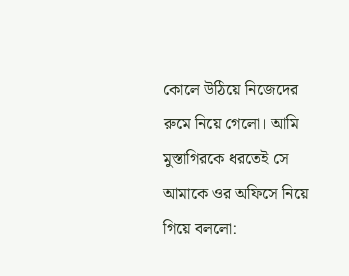কোলে উঠিয়ে নিজেদের রুমে নিয়ে গেলো। আমি মুস্তাগিরকে ধরতেই সে আমাকে ওর অফিসে নিয়ে গিয়ে বললো: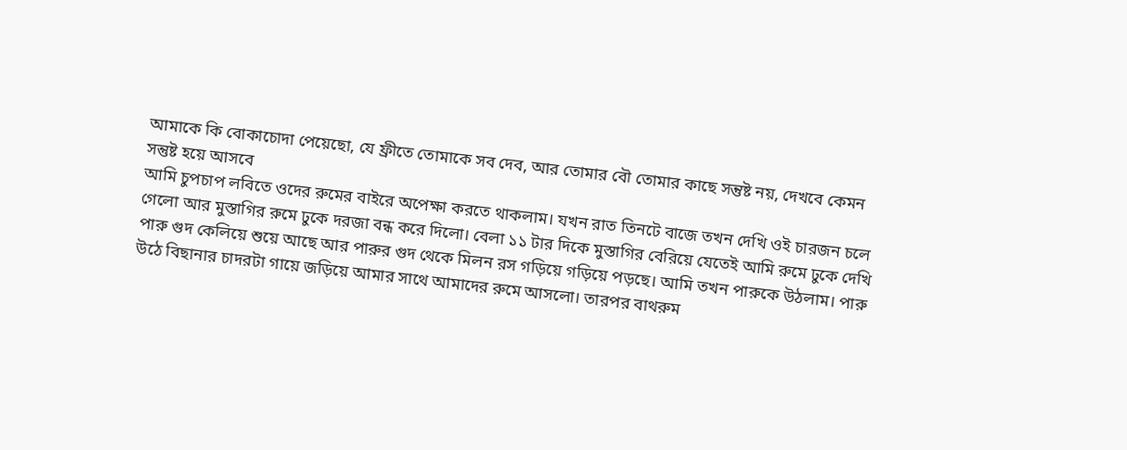আমাকে কি বোকাচোদা পেয়েছো, যে ফ্রীতে তোমাকে সব দেব, আর তোমার বৌ তোমার কাছে সন্তুষ্ট নয়, দেখবে কেমন সন্তুষ্ট হয়ে আসবে
আমি চুপচাপ লবিতে ওদের রুমের বাইরে অপেক্ষা করতে থাকলাম। যখন রাত তিনটে বাজে তখন দেখি ওই চারজন চলে গেলো আর মুস্তাগির রুমে ঢুকে দরজা বন্ধ করে দিলো। বেলা ১১ টার দিকে মুস্তাগির বেরিয়ে যেতেই আমি রুমে ঢুকে দেখি পারু গুদ কেলিয়ে শুয়ে আছে আর পারুর গুদ থেকে মিলন রস গড়িয়ে গড়িয়ে পড়ছে। আমি তখন পারুকে উঠলাম। পারু উঠে বিছানার চাদরটা গায়ে জড়িয়ে আমার সাথে আমাদের রুমে আসলো। তারপর বাথরুম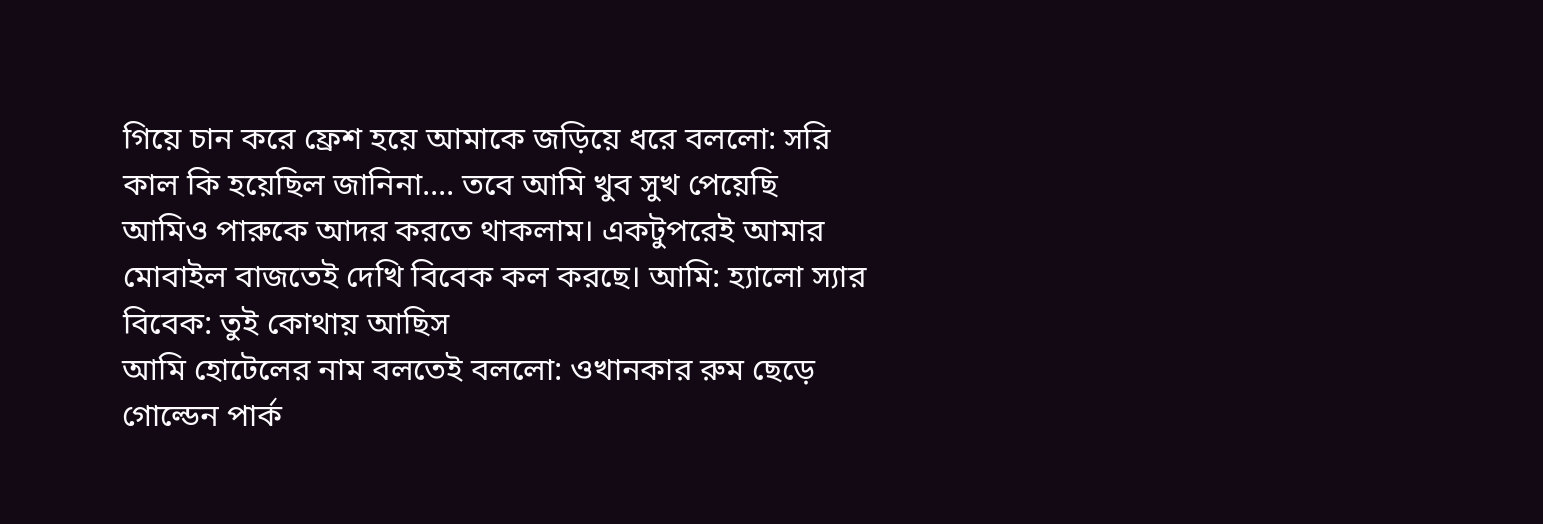গিয়ে চান করে ফ্রেশ হয়ে আমাকে জড়িয়ে ধরে বললো: সরি কাল কি হয়েছিল জানিনা.... তবে আমি খুব সুখ পেয়েছি
আমিও পারুকে আদর করতে থাকলাম। একটুপরেই আমার মোবাইল বাজতেই দেখি বিবেক কল করছে। আমি: হ্যালো স্যার
বিবেক: তুই কোথায় আছিস
আমি হোটেলের নাম বলতেই বললো: ওখানকার রুম ছেড়ে গোল্ডেন পার্ক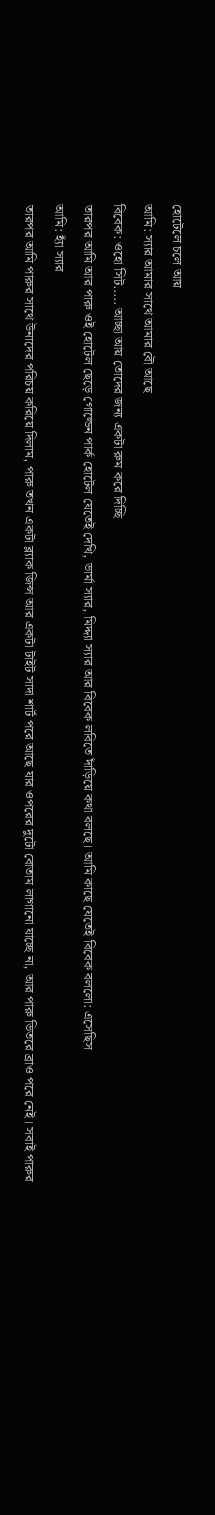হোটেলে চলে আয়
আমি: স্যার আমার সাথে আমার বৌ আছে
বিবেক: ওহো সিট..... আচ্ছা আয় তোদের জন্য একটা রুম করে দিচ্ছি
তারপর আমি আর পারু ওই হোটেল ছেড়ে গোল্ডেন পার্ক হোটেল যেতেই দেখি, ভার্মা স্যার, মিদ্দ্যা স্যার আর বিবেক লবিতে দাঁড়িয়ে কথা বলছে। আমি কাছে যেতেই বিবেক বললো: এসেছিস
আমি: হ্যাঁ স্যার
তারপর আমি পারুর সাথে উনাদের পরিচয় করিয়ে দিলাম, পারু তখন একটা ব্ল্যাক জিন্স আর একটা টাইট সাদা শার্ট পরে আছে যার ওপরের দুটো বোতাম লাগানো যাচ্ছে না, আর পারু ভিতরে ব্রাও পরে নেই। সবাই পারুর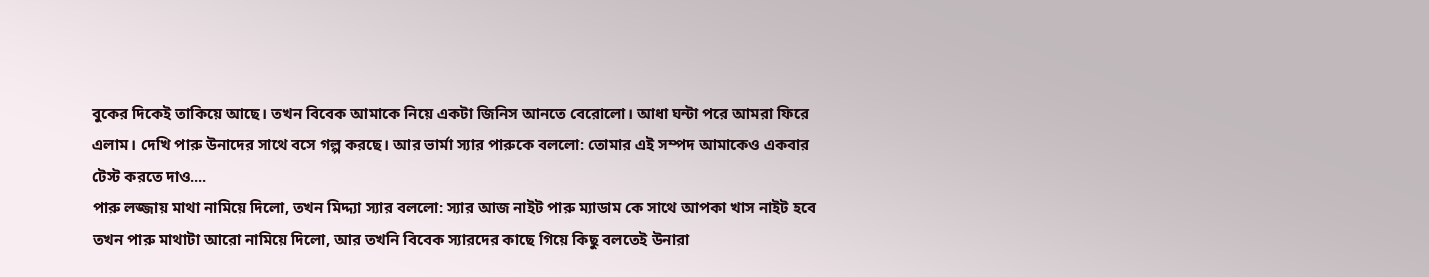বুকের দিকেই তাকিয়ে আছে। তখন বিবেক আমাকে নিয়ে একটা জিনিস আনতে বেরোলো। আধা ঘন্টা পরে আমরা ফিরে এলাম। দেখি পারু উনাদের সাথে বসে গল্প করছে। আর ভার্মা স্যার পারুকে বললো: তোমার এই সম্পদ আমাকেও একবার টেস্ট করতে দাও....
পারু লজ্জায় মাথা নামিয়ে দিলো, তখন মিদ্দ্যা স্যার বললো: স্যার আজ নাইট পারু ম্যাডাম কে সাথে আপকা খাস নাইট হবে
তখন পারু মাথাটা আরো নামিয়ে দিলো, আর তখনি বিবেক স্যারদের কাছে গিয়ে কিছু বলতেই উনারা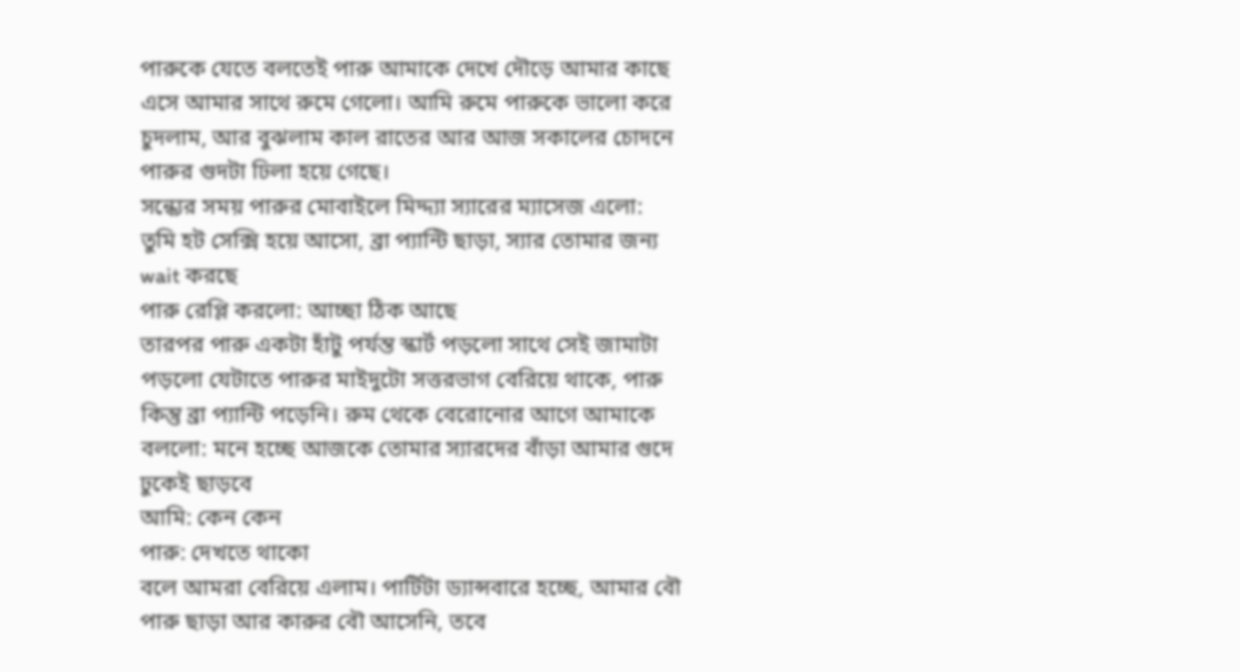পারুকে যেতে বলতেই পারু আমাকে দেখে দৌড়ে আমার কাছে এসে আমার সাথে রুমে গেলো। আমি রুমে পারুকে ভালো করে চুদলাম, আর বুঝলাম কাল রাতের আর আজ সকালের চোদনে পারুর গুদটা ঢিলা হয়ে গেছে।
সন্ধ্যের সময় পারুর মোবাইলে মিদ্দ্যা স্যারের ম্যাসেজ এলো: তুমি হট সেক্সি হয়ে আসো, ব্রা প্যান্টি ছাড়া, স্যার তোমার জন্য wait করছে
পারু রেপ্লি করলো: আচ্ছা ঠিক আছে
তারপর পারু একটা হাঁটু পর্যন্ত স্কার্ট পড়লো সাথে সেই জামাটা পড়লো যেটাতে পারুর মাইদুটো সত্তরভাগ বেরিয়ে থাকে, পারু কিন্তু ব্রা প্যান্টি পড়েনি। রুম থেকে বেরোনোর আগে আমাকে বললো: মনে হচ্ছে আজকে তোমার স্যারদের বাঁড়া আমার গুদে ঢুকেই ছাড়বে
আমি: কেন কেন
পারু: দেখতে থাকো
বলে আমরা বেরিয়ে এলাম। পার্টিটা ড্যান্সবারে হচ্ছে, আমার বৌ পারু ছাড়া আর কারুর বৌ আসেনি, তবে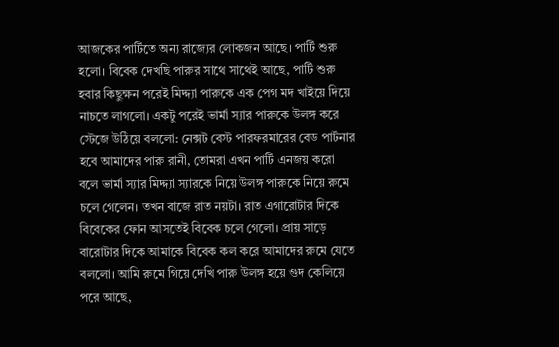আজকের পার্টিতে অন্য রাজ্যের লোকজন আছে। পার্টি শুরু হলো। বিবেক দেখছি পারুর সাথে সাথেই আছে, পার্টি শুরু হবার কিছুক্ষন পরেই মিদ্দ্যা পারুকে এক পেগ মদ খাইয়ে দিয়ে নাচতে লাগলো। একটু পরেই ভার্মা স্যার পারুকে উলঙ্গ করে স্টেজে উঠিয়ে বললো: নেক্সট বেস্ট পারফরমারের বেড পার্টনার হবে আমাদের পারু রানী, তোমরা এখন পার্টি এনজয় করো
বলে ভার্মা স্যার মিদ্দ্যা স্যারকে নিয়ে উলঙ্গ পারুকে নিয়ে রুমে চলে গেলেন। তখন বাজে রাত নয়টা। রাত এগারোটার দিকে বিবেকের ফোন আসতেই বিবেক চলে গেলো। প্রায় সাড়ে বারোটার দিকে আমাকে বিবেক কল করে আমাদের রুমে যেতে বললো। আমি রুমে গিয়ে দেখি পারু উলঙ্গ হয়ে গুদ কেলিয়ে পরে আছে,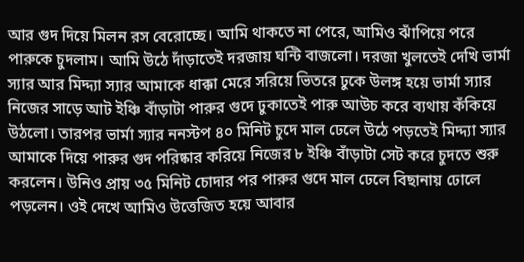আর গুদ দিয়ে মিলন রস বেরোচ্ছে। আমি থাকতে না পেরে, আমিও ঝাঁপিয়ে পরে পারুকে চুদলাম। আমি উঠে দাঁড়াতেই দরজায় ঘন্টি বাজলো। দরজা খুলতেই দেখি ভার্মা স্যার আর মিদ্দ্যা স্যার আমাকে ধাক্কা মেরে সরিয়ে ভিতরে ঢুকে উলঙ্গ হয়ে ভার্মা স্যার নিজের সাড়ে আট ইঞ্চি বাঁড়াটা পারুর গুদে ঢুকাতেই পারু আউচ করে ব্যথায় কঁকিয়ে উঠলো। তারপর ভার্মা স্যার ননস্টপ ৪০ মিনিট চুদে মাল ঢেলে উঠে পড়তেই মিদ্দ্যা স্যার আমাকে দিয়ে পারুর গুদ পরিষ্কার করিয়ে নিজের ৮ ইঞ্চি বাঁড়াটা সেট করে চুদতে শুরু করলেন। উনিও প্রায় ৩৫ মিনিট চোদার পর পারুর গুদে মাল ঢেলে বিছানায় ঢোলে পড়লেন। ওই দেখে আমিও উত্তেজিত হয়ে আবার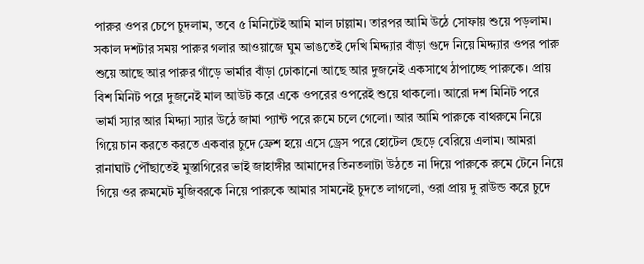পারুর ওপর চেপে চুদলাম, তবে ৫ মিনিটেই আমি মাল ঢাল্লাম। তারপর আমি উঠে সোফায় শুয়ে পড়লাম। সকাল দশটার সময় পারুর গলার আওয়াজে ঘুম ভাঙতেই দেখি মিদ্দ্যার বাঁড়া গুদে নিয়ে মিদ্দ্যার ওপর পারু শুয়ে আছে আর পারুর গাঁড়ে ভার্মার বাঁড়া ঢোকানো আছে আর দুজনেই একসাথে ঠাপাচ্ছে পারুকে। প্রায় বিশ মিনিট পরে দুজনেই মাল আউট করে একে ওপরের ওপরেই শুয়ে থাকলো। আরো দশ মিনিট পরে ভার্মা স্যার আর মিদ্দ্যা স্যার উঠে জামা প্যান্ট পরে রুমে চলে গেলো। আর আমি পারুকে বাথরুমে নিয়ে গিয়ে চান করতে করতে একবার চুদে ফ্রেশ হয়ে এসে ড্রেস পরে হোটেল ছেড়ে বেরিয়ে এলাম। আমরা রানাঘাট পৌঁছাতেই মুস্তাগিরের ভাই জাহাঙ্গীর আমাদের তিনতলাটা উঠতে না দিয়ে পারুকে রুমে টেনে নিয়ে গিয়ে ওর রুমমেট মুজিবরকে নিয়ে পারুকে আমার সামনেই চুদতে লাগলো, ওরা প্রায় দু রাউন্ড করে চুদে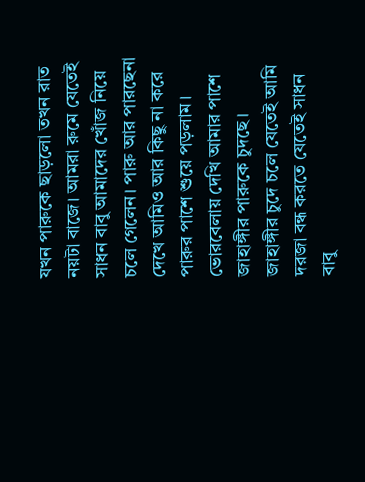যখন পারুকে ছাড়লো তখন রাত নয়টা বাজে। আমরা রুমে যেতেই সাধন বাবু আমাদের খোঁজ নিয়ে চলে গেলেন। পারু আর পারছেনা দেখে আমিও আর কিছু না করে পারুর পাশে শুয়ে পড়লাম। ভোরবেলায় দেখি আমার পাশে জাহাঙ্গীর পারুকে চুদছে। জাহাঙ্গীর চুদে চলে যেতেই আমি দরজা বন্ধ করতে যেতেই সাধন বাবু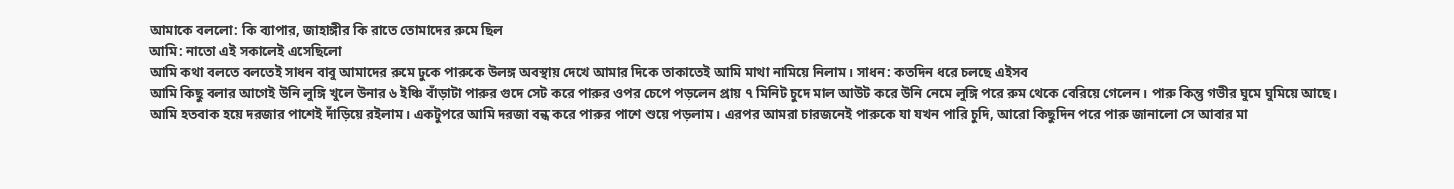আমাকে বললো: কি ব্যাপার, জাহাঙ্গীর কি রাতে তোমাদের রুমে ছিল
আমি: নাতো এই সকালেই এসেছিলো
আমি কথা বলতে বলতেই সাধন বাবু আমাদের রুমে ঢুকে পারুকে উলঙ্গ অবস্থায় দেখে আমার দিকে তাকাতেই আমি মাথা নামিয়ে নিলাম। সাধন: কতদিন ধরে চলছে এইসব
আমি কিছু বলার আগেই উনি লুঙ্গি খুলে উনার ৬ ইঞ্চি বাঁড়াটা পারুর গুদে সেট করে পারুর ওপর চেপে পড়লেন প্রায় ৭ মিনিট চুদে মাল আউট করে উনি নেমে লুঙ্গি পরে রুম থেকে বেরিয়ে গেলেন। পারু কিন্তু গভীর ঘুমে ঘুমিয়ে আছে। আমি হতবাক হয়ে দরজার পাশেই দাঁড়িয়ে রইলাম। একটুপরে আমি দরজা বন্ধ করে পারুর পাশে শুয়ে পড়লাম। এরপর আমরা চারজনেই পারুকে যা যখন পারি চুদি, আরো কিছুদিন পরে পারু জানালো সে আবার মা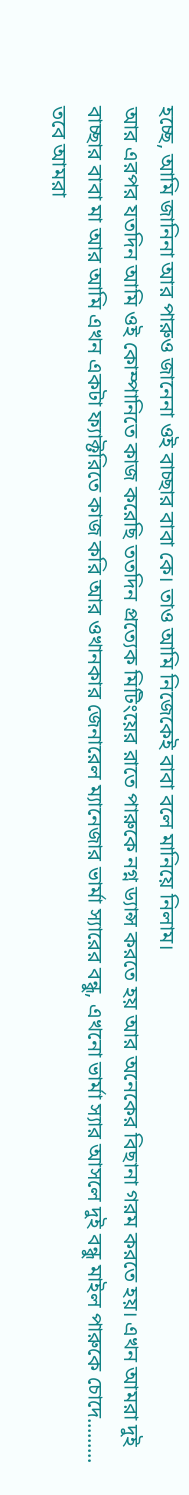হচ্ছে, আমি জানিনা আর পারুও জানেনা ওই বাচ্ছার বাবা কে। তাও আমি নিজেকেই বাবা বলে মানিয়ে নিলাম।
আর এরপর যতদিন আমি ওই কোম্পানিতে কাজ করেছি ততদিন প্রত্যেক মিটিংয়ের রাতে পারুকে নগ্ন ড্যান্স করতে হয় আর অনেকের বিছানা গরম করতে হয়। এখন আমরা দুই বাচ্ছার বাবা মা আর আমি এখন একটা ফ্যাক্টরিতে কাজ করি আর ওখানকার জেনারেল ম্যানেজার ভার্মা স্যারের বন্ধু, এখনো ভার্মা স্যার আসলে দুই বন্ধু মাইল পারুকে চোদে......... তবে আমরা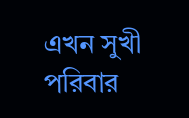এখন সুখী পরিবার